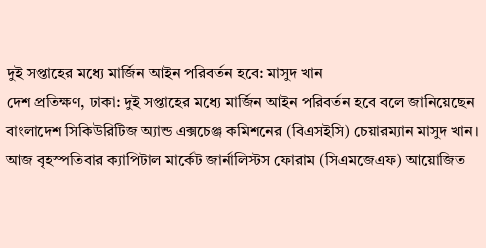দুই সপ্তাহের মধ্যে মার্জিন আইন পরিবর্তন হবে: মাসুদ খান
দেশ প্রতিক্ষণ, ঢাকা: দুই সপ্তাহের মধ্যে মার্জিন আইন পরিবর্তন হবে বলে জানিয়েছেন বাংলাদেশ সিকিউরিটিজ অ্যান্ড এক্সচেঞ্জ কমিশনের (বিএসইসি) চেয়ারম্যান মাসুদ খান। আজ বৃহস্পতিবার ক্যাপিটাল মার্কেট জার্নালিস্টস ফোরাম (সিএমজেএফ) আয়োজিত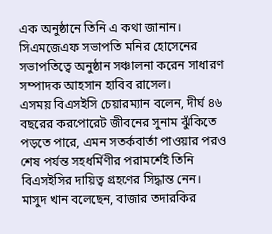এক অনুষ্ঠানে তিনি এ কথা জানান। সিএমজেএফ সভাপতি মনির হোসেনের সভাপতিত্বে অনুষ্ঠান সঞ্চালনা করেন সাধারণ সম্পাদক আহসান হাবিব রাসেল।
এসময় বিএসইসি চেয়ারম্যান বলেন, দীর্ঘ ৪৬ বছরের করপোরেট জীবনের সুনাম ঝুঁকিতে পড়তে পারে, এমন সতর্কবার্তা পাওয়ার পরও শেষ পর্যন্ত সহধর্মিণীর পরামর্শেই তিনি বিএসইসির দায়িত্ব গ্রহণের সিদ্ধান্ত নেন।
মাসুদ খান বলেছেন, বাজার তদারকির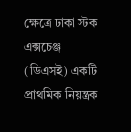ক্ষেত্রে ঢাকা স্টক এক্সচেঞ্জ (ডিএসই) একটি প্রাথমিক নিয়ন্ত্রক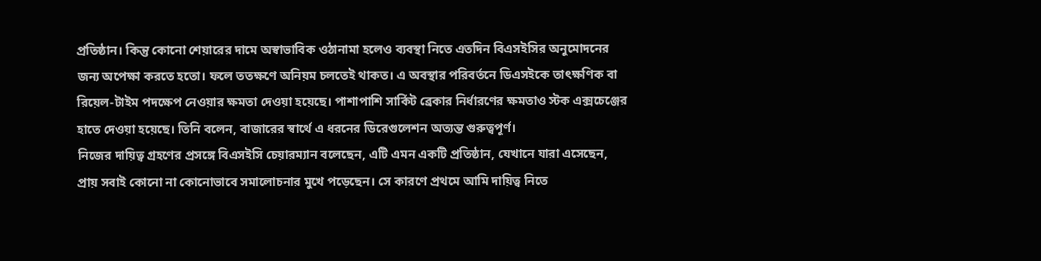প্রতিষ্ঠান। কিন্তু কোনো শেয়ারের দামে অস্বাভাবিক ওঠানামা হলেও ব্যবস্থা নিতে এতদিন বিএসইসির অনুমোদনের জন্য অপেক্ষা করতে হতো। ফলে ততক্ষণে অনিয়ম চলতেই থাকত। এ অবস্থার পরিবর্তনে ডিএসইকে তাৎক্ষণিক বা রিয়েল-টাইম পদক্ষেপ নেওয়ার ক্ষমতা দেওয়া হয়েছে। পাশাপাশি সার্কিট ব্রেকার নির্ধারণের ক্ষমতাও স্টক এক্সচেঞ্জের হাতে দেওয়া হয়েছে। তিনি বলেন, বাজারের স্বার্থে এ ধরনের ডিরেগুলেশন অত্যন্ত গুরুত্বপূর্ণ।
নিজের দায়িত্ব গ্রহণের প্রসঙ্গে বিএসইসি চেয়ারম্যান বলেছেন, এটি এমন একটি প্রতিষ্ঠান, যেখানে যারা এসেছেন, প্রায় সবাই কোনো না কোনোভাবে সমালোচনার মুখে পড়েছেন। সে কারণে প্রথমে আমি দায়িত্ব নিতে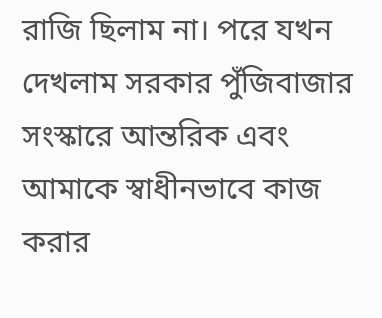রাজি ছিলাম না। পরে যখন দেখলাম সরকার পুঁজিবাজার সংস্কারে আন্তরিক এবং আমাকে স্বাধীনভাবে কাজ করার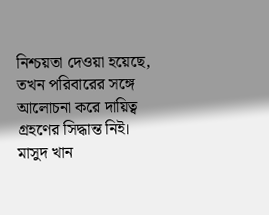নিশ্চয়তা দেওয়া হয়েছে, তখন পরিবারের সঙ্গে আলোচনা করে দায়িত্ব গ্রহণের সিদ্ধান্ত নিই।
মাসুদ খান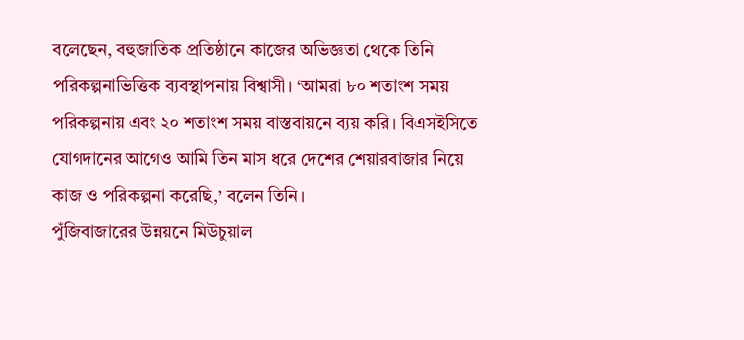বলেছেন, বহুজাতিক প্রতিষ্ঠানে কাজের অভিজ্ঞতা থেকে তিনি পরিকল্পনাভিত্তিক ব্যবস্থাপনায় বিশ্বাসী। ‘আমরা ৮০ শতাংশ সময় পরিকল্পনায় এবং ২০ শতাংশ সময় বাস্তবায়নে ব্যয় করি। বিএসইসিতে যোগদানের আগেও আমি তিন মাস ধরে দেশের শেয়ারবাজার নিয়ে কাজ ও পরিকল্পনা করেছি,’ বলেন তিনি।
পুঁজিবাজারের উন্নয়নে মিউচুয়াল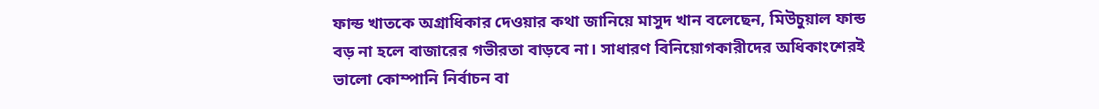ফান্ড খাতকে অগ্রাধিকার দেওয়ার কথা জানিয়ে মাসুদ খান বলেছেন, মিউচুয়াল ফান্ড বড় না হলে বাজারের গভীরতা বাড়বে না। সাধারণ বিনিয়োগকারীদের অধিকাংশেরই ভালো কোম্পানি নির্বাচন বা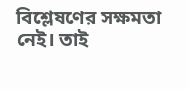বিশ্লেষণের সক্ষমতা নেই। তাই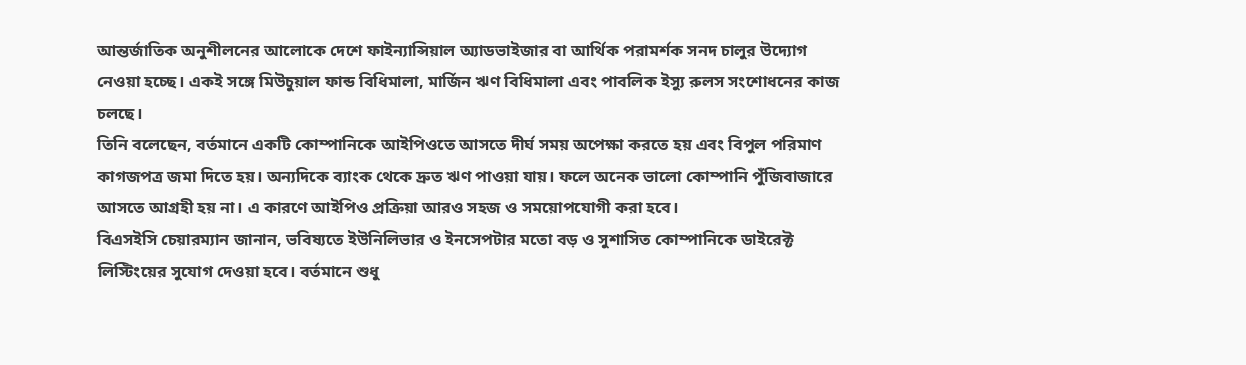আন্তর্জাতিক অনুশীলনের আলোকে দেশে ফাইন্যান্সিয়াল অ্যাডভাইজার বা আর্থিক পরামর্শক সনদ চালুর উদ্যোগ নেওয়া হচ্ছে। একই সঙ্গে মিউচুয়াল ফান্ড বিধিমালা, মার্জিন ঋণ বিধিমালা এবং পাবলিক ইস্যু রুলস সংশোধনের কাজ চলছে।
তিনি বলেছেন, বর্তমানে একটি কোম্পানিকে আইপিওতে আসতে দীর্ঘ সময় অপেক্ষা করতে হয় এবং বিপুল পরিমাণ কাগজপত্র জমা দিতে হয়। অন্যদিকে ব্যাংক থেকে দ্রুত ঋণ পাওয়া যায়। ফলে অনেক ভালো কোম্পানি পুঁজিবাজারে আসতে আগ্রহী হয় না। এ কারণে আইপিও প্রক্রিয়া আরও সহজ ও সময়োপযোগী করা হবে।
বিএসইসি চেয়ারম্যান জানান, ভবিষ্যতে ইউনিলিভার ও ইনসেপটার মতো বড় ও সুশাসিত কোম্পানিকে ডাইরেক্ট লিস্টিংয়ের সুযোগ দেওয়া হবে। বর্তমানে শুধু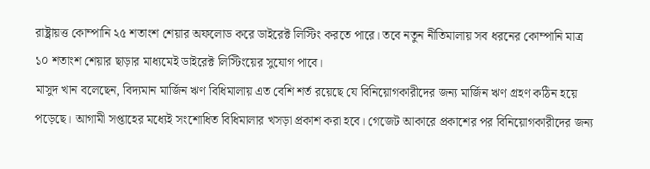রাষ্ট্রায়ত্ত কোম্পানি ২৫ শতাংশ শেয়ার অফলোড করে ডাইরেক্ট লিস্টিং করতে পারে। তবে নতুন নীতিমালায় সব ধরনের কোম্পানি মাত্র ১০ শতাংশ শেয়ার ছাড়ার মাধ্যমেই ডাইরেক্ট লিস্টিংয়ের সুযোগ পাবে।
মাসুদ খান বলেছেন, বিদ্যমান মার্জিন ঋণ বিধিমালায় এত বেশি শর্ত রয়েছে যে বিনিয়োগকারীদের জন্য মার্জিন ঋণ গ্রহণ কঠিন হয়ে পড়েছে। আগামী সপ্তাহের মধ্যেই সংশোধিত বিধিমালার খসড়া প্রকাশ করা হবে। গেজেট আকারে প্রকাশের পর বিনিয়োগকারীদের জন্য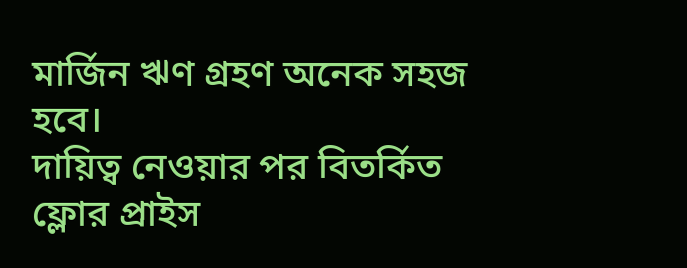মার্জিন ঋণ গ্রহণ অনেক সহজ হবে।
দায়িত্ব নেওয়ার পর বিতর্কিত ফ্লোর প্রাইস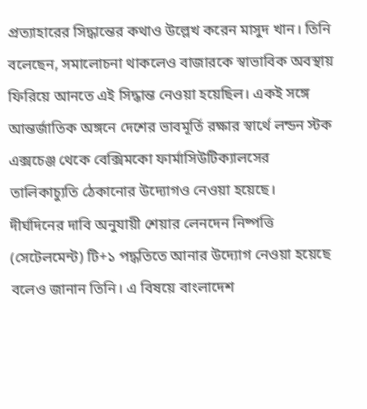প্রত্যাহারের সিদ্ধান্তের কথাও উল্লেখ করেন মাসুদ খান। তিনি বলেছেন, সমালোচনা থাকলেও বাজারকে স্বাভাবিক অবস্থায় ফিরিয়ে আনতে এই সিদ্ধান্ত নেওয়া হয়েছিল। একই সঙ্গে আন্তর্জাতিক অঙ্গনে দেশের ভাবমূর্তি রক্ষার স্বার্থে লন্ডন স্টক এক্সচেঞ্জ থেকে বেক্সিমকো ফার্মাসিউটিক্যালসের তালিকাচ্যুতি ঠেকানোর উদ্যোগও নেওয়া হয়েছে।
দীর্ঘদিনের দাবি অনুযায়ী শেয়ার লেনদেন নিষ্পত্তি (সেটেলমেন্ট) টি+১ পদ্ধতিতে আনার উদ্যোগ নেওয়া হয়েছে বলেও জানান তিনি। এ বিষয়ে বাংলাদেশ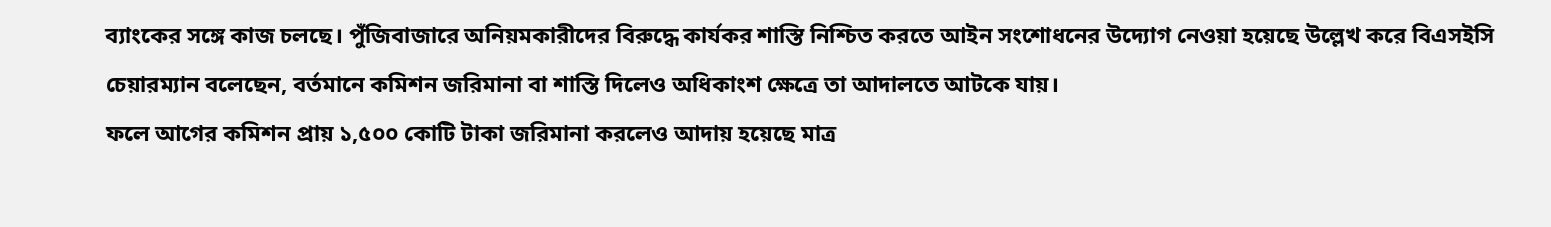ব্যাংকের সঙ্গে কাজ চলছে। পুঁজিবাজারে অনিয়মকারীদের বিরুদ্ধে কার্যকর শাস্তি নিশ্চিত করতে আইন সংশোধনের উদ্যোগ নেওয়া হয়েছে উল্লেখ করে বিএসইসি চেয়ারম্যান বলেছেন, বর্তমানে কমিশন জরিমানা বা শাস্তি দিলেও অধিকাংশ ক্ষেত্রে তা আদালতে আটকে যায়।
ফলে আগের কমিশন প্রায় ১,৫০০ কোটি টাকা জরিমানা করলেও আদায় হয়েছে মাত্র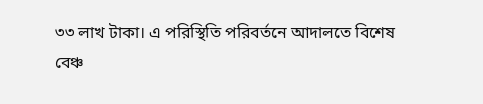৩৩ লাখ টাকা। এ পরিস্থিতি পরিবর্তনে আদালতে বিশেষ বেঞ্চ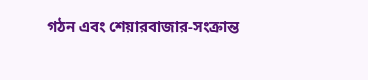গঠন এবং শেয়ারবাজার-সংক্রান্ত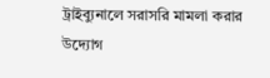ট্রাইব্যুনালে সরাসরি মামলা করার উদ্যোগ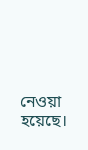নেওয়া হয়েছে।